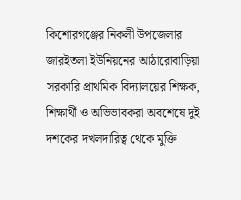কিশোরগঞ্জের নিকলী উপজেলার জারইতলা ইউনিয়নের আঠারোবাড়িয়া সরকারি প্রাথমিক বিদ্যালয়ের শিক্ষক, শিক্ষার্থী ও অভিভাবকরা অবশেষে দুই দশকের দখলদারিত্ব থেকে মুক্তি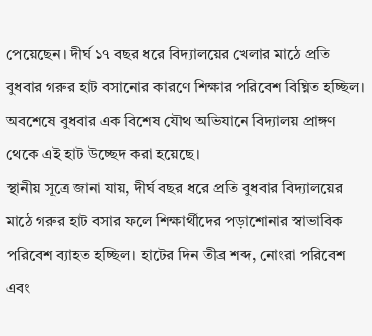পেয়েছেন। দীর্ঘ ১৭ বছর ধরে বিদ্যালয়ের খেলার মাঠে প্রতি বুধবার গরুর হাট বসানোর কারণে শিক্ষার পরিবেশ বিঘ্নিত হচ্ছিল। অবশেষে বুধবার এক বিশেষ যৌথ অভিযানে বিদ্যালয় প্রাঙ্গণ থেকে এই হাট উচ্ছেদ করা হয়েছে।
স্থানীয় সূত্রে জানা যায়, দীর্ঘ বছর ধরে প্রতি বুধবার বিদ্যালয়ের মাঠে গরুর হাট বসার ফলে শিক্ষার্থীদের পড়াশোনার স্বাভাবিক পরিবেশ ব্যাহত হচ্ছিল। হাটের দিন তীব্র শব্দ, নোংরা পরিবেশ এবং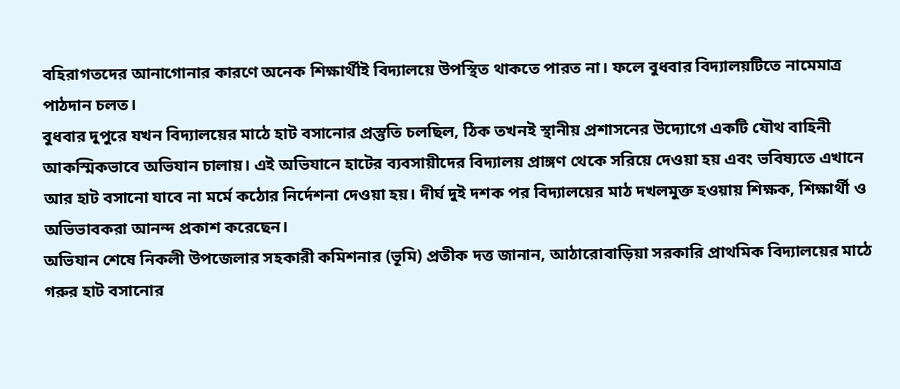বহিরাগতদের আনাগোনার কারণে অনেক শিক্ষার্থীই বিদ্যালয়ে উপস্থিত থাকতে পারত না। ফলে বুধবার বিদ্যালয়টিতে নামেমাত্র পাঠদান চলত।
বুধবার দুপুরে যখন বিদ্যালয়ের মাঠে হাট বসানোর প্রস্তুতি চলছিল, ঠিক তখনই স্থানীয় প্রশাসনের উদ্যোগে একটি যৌথ বাহিনী আকস্মিকভাবে অভিযান চালায়। এই অভিযানে হাটের ব্যবসায়ীদের বিদ্যালয় প্রাঙ্গণ থেকে সরিয়ে দেওয়া হয় এবং ভবিষ্যতে এখানে আর হাট বসানো যাবে না মর্মে কঠোর নির্দেশনা দেওয়া হয়। দীর্ঘ দুই দশক পর বিদ্যালয়ের মাঠ দখলমুক্ত হওয়ায় শিক্ষক, শিক্ষার্থী ও অভিভাবকরা আনন্দ প্রকাশ করেছেন।
অভিযান শেষে নিকলী উপজেলার সহকারী কমিশনার (ভূমি) প্রতীক দত্ত জানান, আঠারোবাড়িয়া সরকারি প্রাথমিক বিদ্যালয়ের মাঠে গরুর হাট বসানোর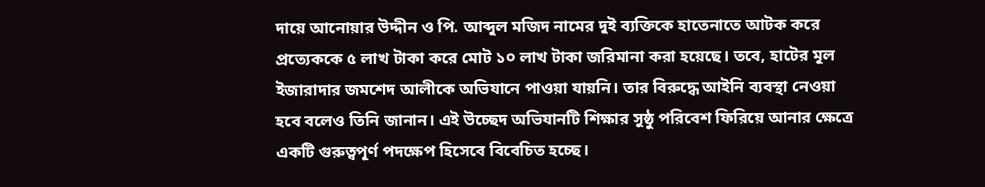দায়ে আনোয়ার উদ্দীন ও পি. আব্দুল মজিদ নামের দুই ব্যক্তিকে হাতেনাতে আটক করে প্রত্যেককে ৫ লাখ টাকা করে মোট ১০ লাখ টাকা জরিমানা করা হয়েছে। তবে, হাটের মূল ইজারাদার জমশেদ আলীকে অভিযানে পাওয়া যায়নি। তার বিরুদ্ধে আইনি ব্যবস্থা নেওয়া হবে বলেও তিনি জানান। এই উচ্ছেদ অভিযানটি শিক্ষার সুষ্ঠু পরিবেশ ফিরিয়ে আনার ক্ষেত্রে একটি গুরুত্বপূর্ণ পদক্ষেপ হিসেবে বিবেচিত হচ্ছে।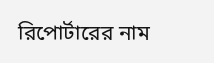রিপোর্টারের নাম